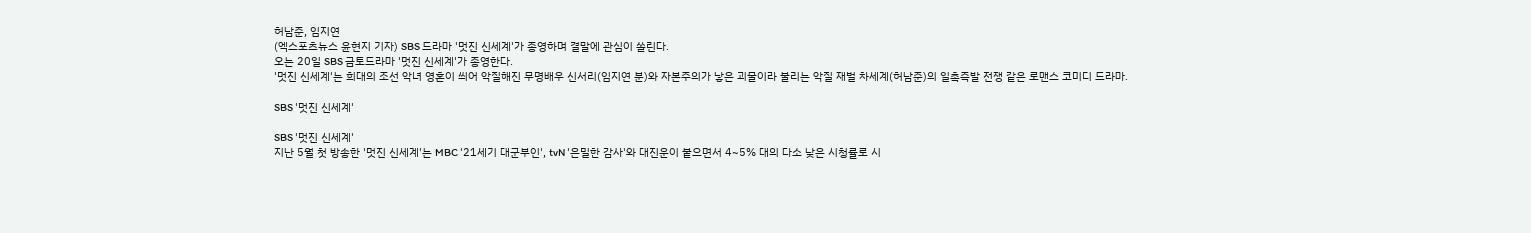허남준, 임지연
(엑스포츠뉴스 윤현지 기자) SBS 드라마 '멋진 신세계'가 종영하며 결말에 관심이 쏠린다.
오는 20일 SBS 금토드라마 '멋진 신세계'가 종영한다.
'멋진 신세계'는 희대의 조선 악녀 영혼이 씌어 악질해진 무명배우 신서리(임지연 분)와 자본주의가 낳은 괴물이라 불리는 악질 재벌 차세계(허남준)의 일촉즉발 전쟁 같은 로맨스 코미디 드라마.

SBS '멋진 신세계'

SBS '멋진 신세계'
지난 5월 첫 방송한 '멋진 신세계'는 MBC '21세기 대군부인', tvN '은밀한 감사'와 대진운이 붙으면서 4~5% 대의 다소 낮은 시청률로 시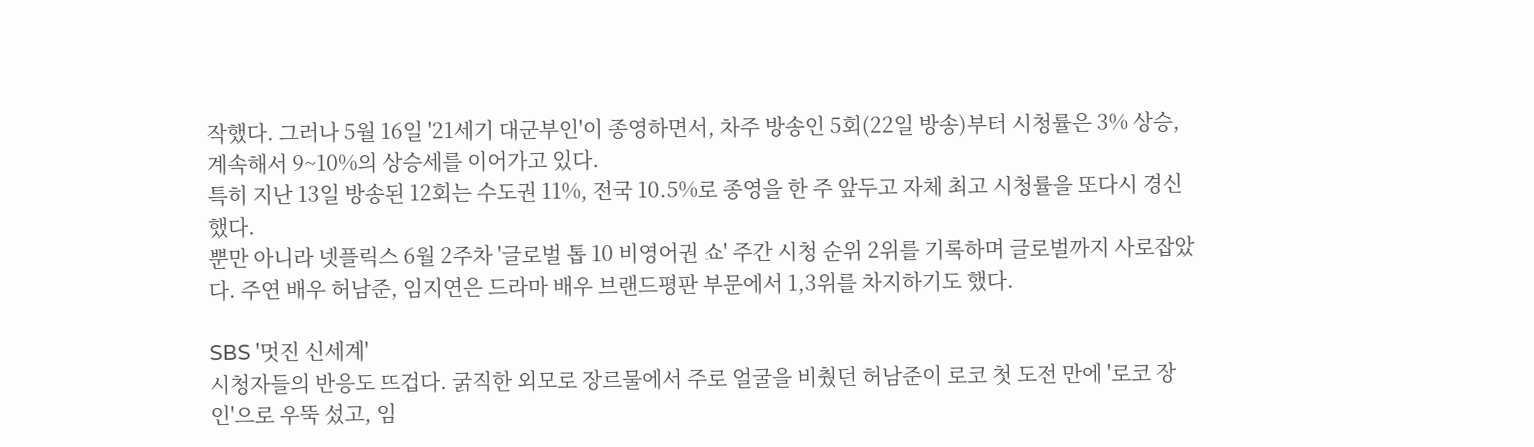작했다. 그러나 5월 16일 '21세기 대군부인'이 종영하면서, 차주 방송인 5회(22일 방송)부터 시청률은 3% 상승, 계속해서 9~10%의 상승세를 이어가고 있다.
특히 지난 13일 방송된 12회는 수도권 11%, 전국 10.5%로 종영을 한 주 앞두고 자체 최고 시청률을 또다시 경신했다.
뿐만 아니라 넷플릭스 6월 2주차 '글로벌 톱 10 비영어권 쇼' 주간 시청 순위 2위를 기록하며 글로벌까지 사로잡았다. 주연 배우 허남준, 임지연은 드라마 배우 브랜드평판 부문에서 1,3위를 차지하기도 했다.

SBS '멋진 신세계'
시청자들의 반응도 뜨겁다. 굵직한 외모로 장르물에서 주로 얼굴을 비췄던 허남준이 로코 첫 도전 만에 '로코 장인'으로 우뚝 섰고, 임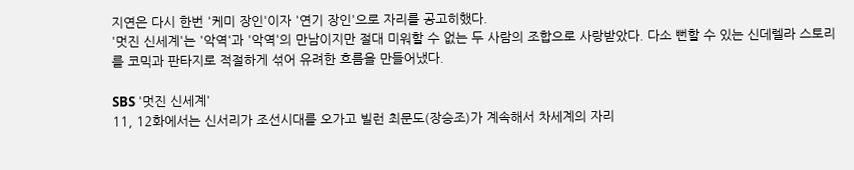지연은 다시 한번 '케미 장인'이자 '연기 장인'으로 자리를 공고히했다.
'멋진 신세계'는 '악역'과 '악역'의 만남이지만 절대 미워할 수 없는 두 사람의 조합으로 사랑받았다. 다소 뻔할 수 있는 신데렐라 스토리를 코믹과 판타지로 적절하게 섞어 유려한 흐름을 만들어냈다.

SBS '멋진 신세계'
11, 12화에서는 신서리가 조선시대를 오가고 빌런 최문도(장승조)가 계속해서 차세계의 자리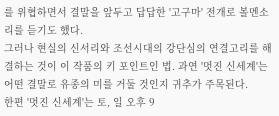를 위협하면서 결말을 앞두고 답답한 '고구마' 전개로 볼멘소리를 듣기도 했다.
그러나 현실의 신서리와 조선시대의 강단심의 연결고리를 해결하는 것이 이 작품의 키 포인트인 법. 과연 '멋진 신세계'는 어떤 결말로 유종의 미를 거둘 것인지 귀추가 주목된다.
한편 '멋진 신세계'는 토, 일 오후 9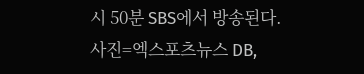시 50분 SBS에서 방송된다.
사진=엑스포츠뉴스 DB,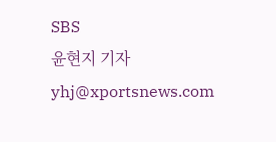SBS
윤현지 기자 yhj@xportsnews.com